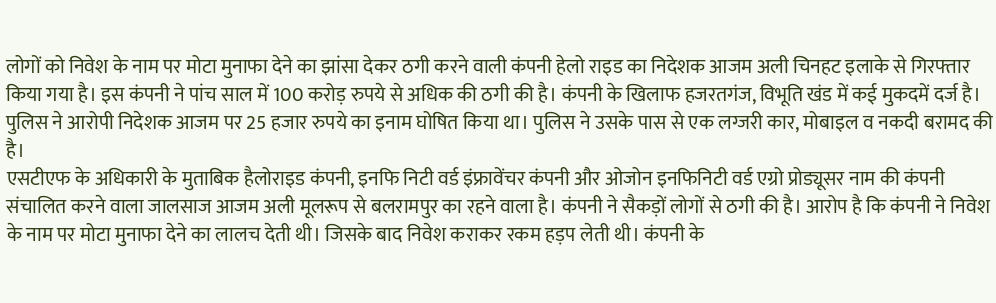लोगों को निवेश के नाम पर मोटा मुनाफा देने का झांसा देकर ठगी करने वाली कंपनी हेलो राइड का निदेशक आजम अली चिनहट इलाके से गिरफ्तार किया गया है। इस कंपनी ने पांच साल में 100 करोड़ रुपये से अधिक की ठगी की है। कंपनी के खिलाफ हजरतगंज, विभूति खंड में कई मुकदमें दर्ज है। पुलिस ने आरोपी निदेशक आजम पर 25 हजार रुपये का इनाम घोषित किया था। पुलिस ने उसके पास से एक लग्जरी कार, मोबाइल व नकदी बरामद की है।
एसटीएफ के अधिकारी के मुताबिक हैलोराइड कंपनी, इनफि निटी वर्ड इंफ्रावेंचर कंपनी और ओजोन इनफिनिटी वर्ड एग्रो प्रोड्यूसर नाम की कंपनी संचालित करने वाला जालसाज आजम अली मूलरूप से बलरामपुर का रहने वाला है। कंपनी ने सैकड़ों लोगों से ठगी की है। आरोप है कि कंपनी ने निवेश के नाम पर मोटा मुनाफा देने का लालच देती थी। जिसके बाद निवेश कराकर रकम हड़प लेती थी। कंपनी के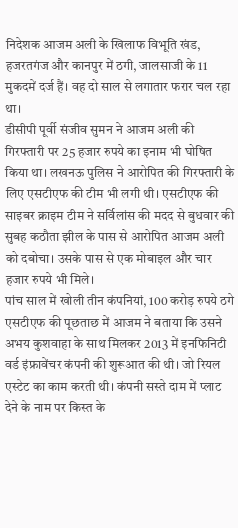निदेशक आजम अली के खिलाफ विभूति खंड, हजरतगंज और कानपुर में ठगी, जालसाजी के 11 मुकदमें दर्ज हैं। वह दो साल से लगातार फरार चल रहा था।
डीसीपी पूर्वी संजीव सुमन ने आजम अली की गिरफ्तारी पर 25 हजार रुपये का इनाम भी घोषित किया था। लखनऊ पुलिस ने आरोपित की गिरफ्तारी के लिए एसटीएफ की टीम भी लगी थी। एसटीएफ की साइबर क्राइम टीम ने सर्विलांस की मदद से बुधवार की सुबह कठौता झील के पास से आरोपित आजम अली को दबोचा। उसके पास से एक मोबाइल और चार हजार रुपये भी मिले।
पांच साल में खोली तीन कंपनियां, 100 करोड़ रुपये ठगे
एसटीएफ की पूछताछ में आजम ने बताया कि उसने अभय कुशवाहा के साथ मिलकर 2013 में इनफिनिटी वर्ड इंफ्रावेंचर कंपनी की शुरूआत की थी। जो रियल एस्टेट का काम करती थी। कंपनी सस्ते दाम में प्लाट देने के नाम पर किस्त के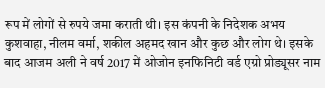रूप में लोगों से रुपये जमा कराती थी। इस कंपनी के निदेशक अभय कुशवाहा, नीलम वर्मा, शकील अहमद खान और कुछ और लोग थे। इसके बाद आजम अली ने वर्ष 2017 में ओजोन इनफिनिटी वर्ड एग्रो प्रोड्यूसर नाम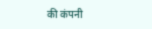की कंपनी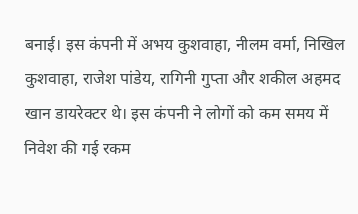बनाई। इस कंपनी में अभय कुशवाहा, नीलम वर्मा, निखिल कुशवाहा, राजेश पांडेय, रागिनी गुप्ता और शकील अहमद खान डायरेक्टर थे। इस कंपनी ने लोगों को कम समय में निवेश की गई रकम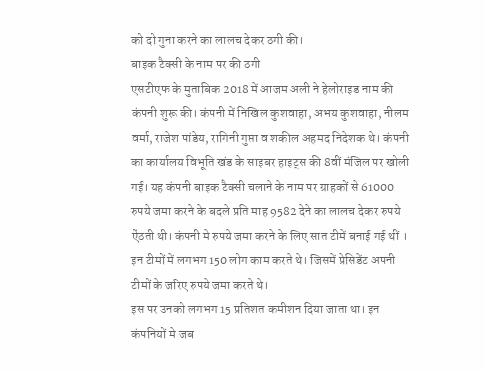को दो गुना करने का लालच देकर ठगी की।
बाइक टैक्सी के नाम पर की ठगी
एसटीएफ के मुताबिक 2018 में आजम अली ने हेलोराइड नाम की कंपनी शुरू की। कंपनी में निखिल कुशवाहा, अभय कुशवाहा, नीलम वर्मा, राजेश पांडेय, रागिनी गुप्ता व शकील अहमद निदेशक थे। कंपनी का कार्यालय विभूति खंड के साइबर हाइट्स की 8वीं मंजिल पर खोली गई। यह कंपनी बाइक टैक्सी चलाने के नाम पर ग्राहकों से 61000 रुपये जमा करने के बदले प्रति माह 9582 देने का लालच देकर रुपये ऐंठती थी। कंपनी मे रुपये जमा करने के लिए सात टीमें बनाई गई थीं । इन टीमों में लगभग 150 लोग काम करते थे। जिसमें प्रेसिडेंट अपनी टीमों के जरिए रुपये जमा करते थे।
इस पर उनको लगभग 15 प्रतिशत कमीशन दिया जाता था। इन कंपनियों मे जब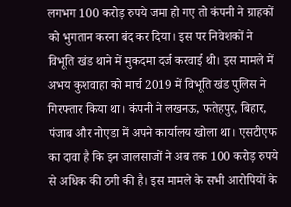लगभग 100 करोड़ रुपये जमा हो गए तो कंपनी ने ग्राहकों को भुगतान करना बंद कर दिया। इस पर निवेशकों ने विभूति खंड थाने में मुकदमा दर्ज करवाई थी। इस मामले में अभय कुशवाहा को मार्च 2019 में विभूति खंड पुलिस ने गिरफ्तार किया था। कंपनी ने लखनऊ, फतेहपुर, बिहार, पंजाब और नोएडा में अपने कार्यालय खोला था। एसटीएफ का दावा है कि इन जालसाजों ने अब तक 100 करोड़ रुपये से अधिक की ठगी की है। इस मामले के सभी आरोपियों के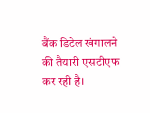बैंक डिटेल खंगालने की तैयारी एसटीएफ कर रही है।